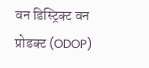वन डिस्ट्रिक्ट वन प्रोडक्ट (ODOP)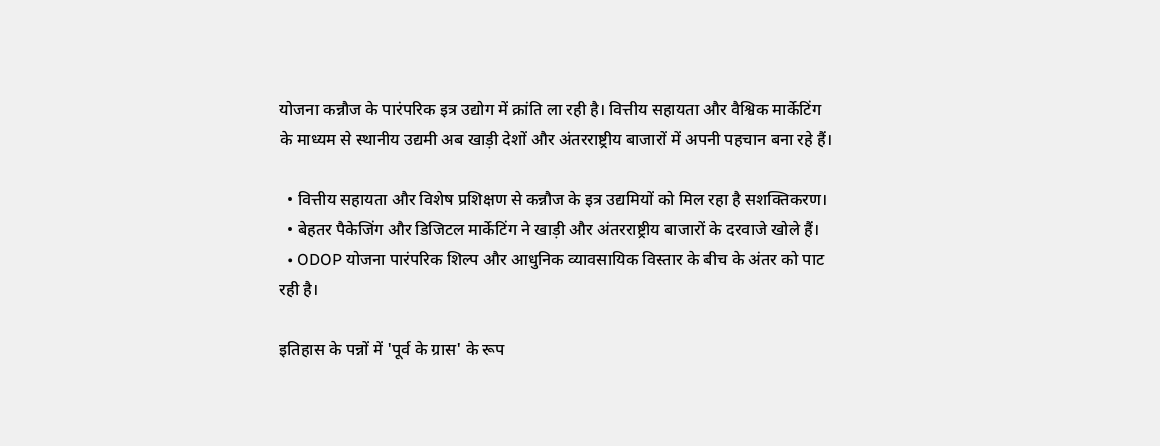योजना कन्नौज के पारंपरिक इत्र उद्योग में क्रांति ला रही है। वित्तीय सहायता और वैश्विक मार्केटिंग के माध्यम से स्थानीय उद्यमी अब खाड़ी देशों और अंतरराष्ट्रीय बाजारों में अपनी पहचान बना रहे हैं।

  • वित्तीय सहायता और विशेष प्रशिक्षण से कन्नौज के इत्र उद्यमियों को मिल रहा है सशक्तिकरण।
  • बेहतर पैकेजिंग और डिजिटल मार्केटिंग ने खाड़ी और अंतरराष्ट्रीय बाजारों के दरवाजे खोले हैं।
  • ODOP योजना पारंपरिक शिल्प और आधुनिक व्यावसायिक विस्तार के बीच के अंतर को पाट रही है।

इतिहास के पन्नों में 'पूर्व के ग्रास' के रूप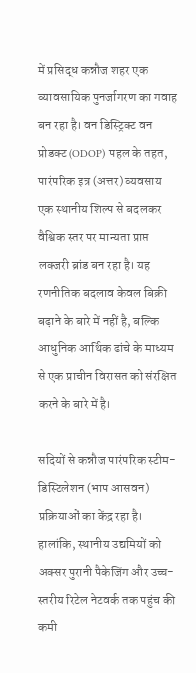में प्रसिद्ध कन्नौज शहर एक व्यावसायिक पुनर्जागरण का गवाह बन रहा है। वन डिस्ट्रिक्ट वन प्रोडक्ट (ODOP) पहल के तहत, पारंपरिक इत्र (अत्तर) व्यवसाय एक स्थानीय शिल्प से बदलकर वैश्विक स्तर पर मान्यता प्राप्त लक्जरी ब्रांड बन रहा है। यह रणनीतिक बदलाव केवल बिक्री बढ़ाने के बारे में नहीं है, बल्कि आधुनिक आर्थिक ढांचे के माध्यम से एक प्राचीन विरासत को संरक्षित करने के बारे में है।

सदियों से कन्नौज पारंपरिक स्टीम-डिस्टिलेशन (भाप आसवन) प्रक्रियाओं का केंद्र रहा है। हालांकि, स्थानीय उद्यमियों को अक्सर पुरानी पैकेजिंग और उच्च-स्तरीय रिटेल नेटवर्क तक पहुंच की कमी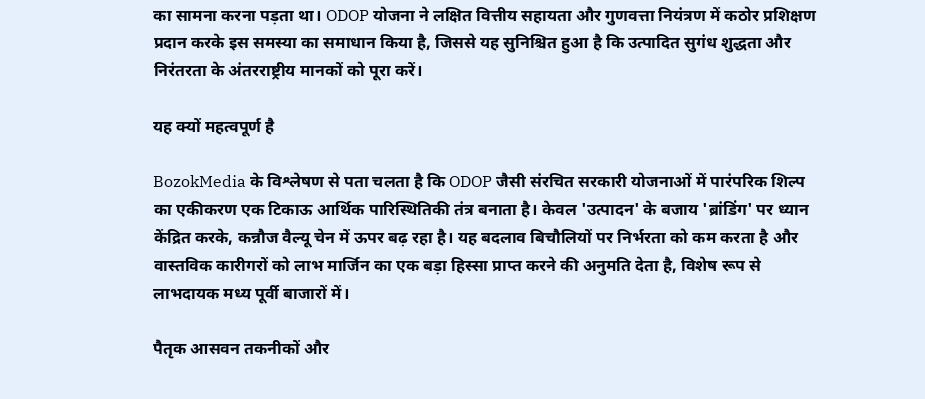का सामना करना पड़ता था। ODOP योजना ने लक्षित वित्तीय सहायता और गुणवत्ता नियंत्रण में कठोर प्रशिक्षण प्रदान करके इस समस्या का समाधान किया है, जिससे यह सुनिश्चित हुआ है कि उत्पादित सुगंध शुद्धता और निरंतरता के अंतरराष्ट्रीय मानकों को पूरा करें।

यह क्यों महत्वपूर्ण है

BozokMedia के विश्लेषण से पता चलता है कि ODOP जैसी संरचित सरकारी योजनाओं में पारंपरिक शिल्प का एकीकरण एक टिकाऊ आर्थिक पारिस्थितिकी तंत्र बनाता है। केवल 'उत्पादन' के बजाय 'ब्रांडिंग' पर ध्यान केंद्रित करके, कन्नौज वैल्यू चेन में ऊपर बढ़ रहा है। यह बदलाव बिचौलियों पर निर्भरता को कम करता है और वास्तविक कारीगरों को लाभ मार्जिन का एक बड़ा हिस्सा प्राप्त करने की अनुमति देता है, विशेष रूप से लाभदायक मध्य पूर्वी बाजारों में।

पैतृक आसवन तकनीकों और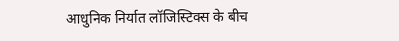आधुनिक निर्यात लॉजिस्टिक्स के बीच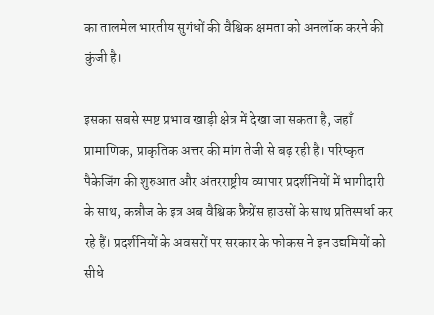का तालमेल भारतीय सुगंधों की वैश्विक क्षमता को अनलॉक करने की कुंजी है।

इसका सबसे स्पष्ट प्रभाव खाड़ी क्षेत्र में देखा जा सकता है, जहाँ प्रामाणिक, प्राकृतिक अत्तर की मांग तेजी से बढ़ रही है। परिष्कृत पैकेजिंग की शुरुआत और अंतरराष्ट्रीय व्यापार प्रदर्शनियों में भागीदारी के साथ, कन्नौज के इत्र अब वैश्विक फ्रैग्रेंस हाउसों के साथ प्रतिस्पर्धा कर रहे हैं। प्रदर्शनियों के अवसरों पर सरकार के फोकस ने इन उद्यमियों को सीधे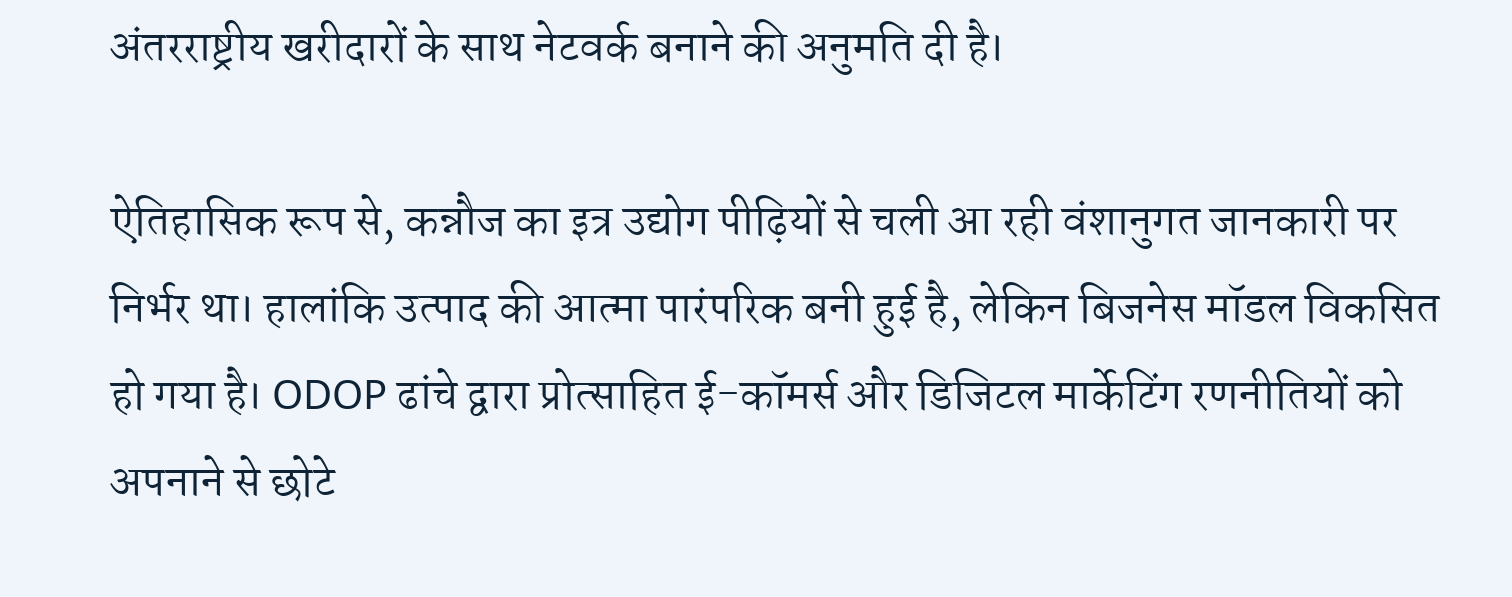अंतरराष्ट्रीय खरीदारों के साथ नेटवर्क बनाने की अनुमति दी है।

ऐतिहासिक रूप से, कन्नौज का इत्र उद्योग पीढ़ियों से चली आ रही वंशानुगत जानकारी पर निर्भर था। हालांकि उत्पाद की आत्मा पारंपरिक बनी हुई है, लेकिन बिजनेस मॉडल विकसित हो गया है। ODOP ढांचे द्वारा प्रोत्साहित ई-कॉमर्स और डिजिटल मार्केटिंग रणनीतियों को अपनाने से छोटे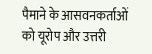पैमाने के आसवनकर्ताओं को यूरोप और उत्तरी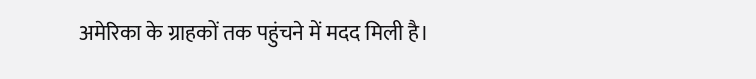अमेरिका के ग्राहकों तक पहुंचने में मदद मिली है।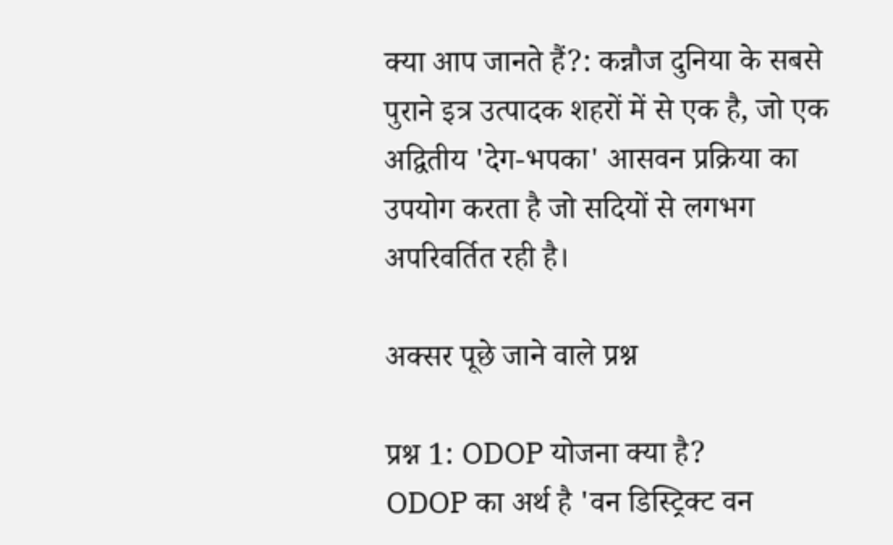क्या आप जानते हैं?: कन्नौज दुनिया के सबसे पुराने इत्र उत्पादक शहरों में से एक है, जो एक अद्वितीय 'देग-भपका' आसवन प्रक्रिया का उपयोग करता है जो सदियों से लगभग अपरिवर्तित रही है।

अक्सर पूछे जाने वाले प्रश्न

प्रश्न 1: ODOP योजना क्या है?
ODOP का अर्थ है 'वन डिस्ट्रिक्ट वन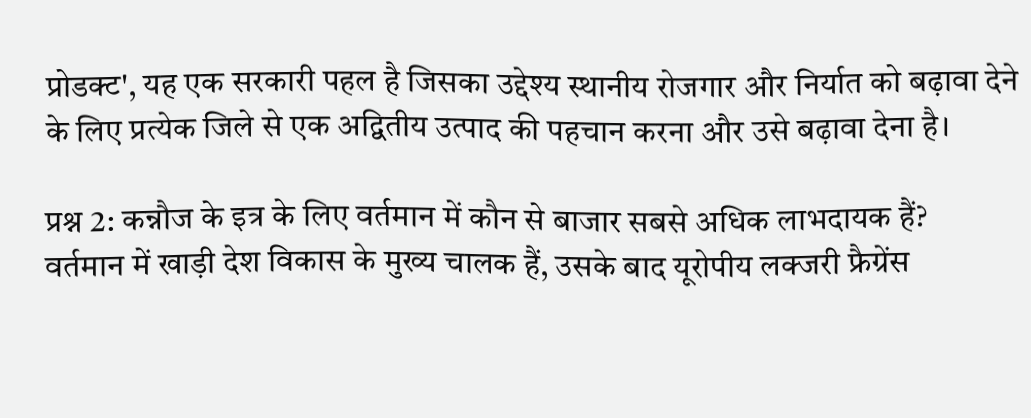प्रोडक्ट', यह एक सरकारी पहल है जिसका उद्देश्य स्थानीय रोजगार और निर्यात को बढ़ावा देने के लिए प्रत्येक जिले से एक अद्वितीय उत्पाद की पहचान करना और उसे बढ़ावा देना है।

प्रश्न 2: कन्नौज के इत्र के लिए वर्तमान में कौन से बाजार सबसे अधिक लाभदायक हैं?
वर्तमान में खाड़ी देश विकास के मुख्य चालक हैं, उसके बाद यूरोपीय लक्जरी फ्रैग्रेंस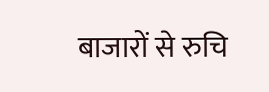बाजारों से रुचि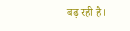बढ़ रही है।